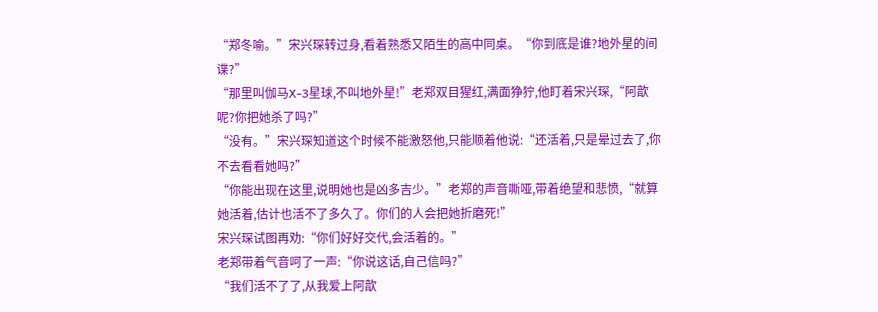“郑冬喻。”宋兴琛转过身,看着熟悉又陌生的高中同桌。“你到底是谁?地外星的间谍?”
“那里叫伽马X-3星球,不叫地外星!”老郑双目猩红,满面狰狞,他盯着宋兴琛,“阿歆呢?你把她杀了吗?”
“没有。”宋兴琛知道这个时候不能激怒他,只能顺着他说:“还活着,只是晕过去了,你不去看看她吗?”
“你能出现在这里,说明她也是凶多吉少。”老郑的声音嘶哑,带着绝望和悲愤,“就算她活着,估计也活不了多久了。你们的人会把她折磨死!”
宋兴琛试图再劝:“你们好好交代,会活着的。”
老郑带着气音呵了一声:“你说这话,自己信吗?”
“我们活不了了,从我爱上阿歆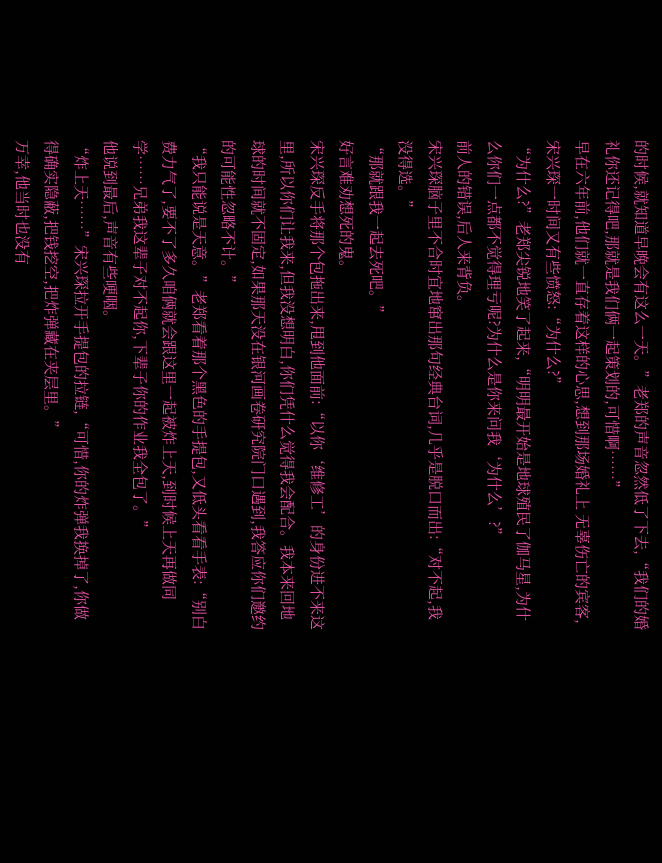的时候,就知道早晚会有这么一天。”老郑的声音忽然低了下去,“我们的婚礼你还记得吧,那就是我们俩一起策划的,可惜啊……”
早在六年前,他们就一直存着这样的心思,想到那场婚礼上 无辜伤亡的宾客,宋兴琛一时间又有些愤怒:“为什么?”
“为什么?”老郑尖锐地笑了起来,“明明最开始是地球殖民了伽马星,为什么你们一点都不觉得理亏呢?为什么是你来问我‘为什么’?”
前人的错误,后人来背负。
宋兴琛脑子里不合时宜地窜出那句经典台词,几乎是脱口而出:“对不起,我没得选。”
“那就跟我一起去死吧。”
好言难劝想死的鬼。
宋兴琛反手将那个包拖出来,甩到他面前:“以你‘维修工’的身份进不来这里,所以你们让我来,但我没想明白,你们凭什么觉得我会配合。我本来回地球的时间就不固定,如果那天没在银河画卷研究院门口遇到,我答应你们邀约的可能性忽略不计。”
“我只能说是天意。”老郑看着那个黑色的手提包,又低头看看手表:“别白费力气了,要不了多久咱俩就会跟这里一起被炸上天,到时候上天再做同学……兄弟我这辈子对不起你,下辈子你的作业我全包了。”
他说到最后,声音有些哽咽。
“炸上天……”宋兴琛拉开手提包的拉链,“可惜,你的炸弹我换掉了,你做得确实隐蔽,把钱挖空,把炸弹藏在夹层里。”
万幸,他当时也没有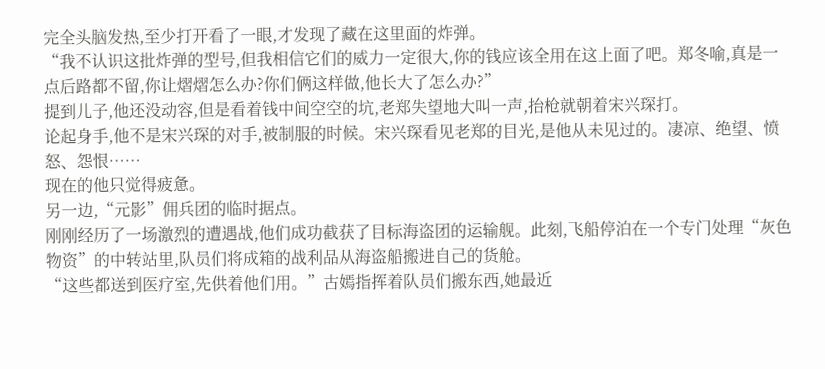完全头脑发热,至少打开看了一眼,才发现了藏在这里面的炸弹。
“我不认识这批炸弹的型号,但我相信它们的威力一定很大,你的钱应该全用在这上面了吧。郑冬喻,真是一点后路都不留,你让熠熠怎么办?你们俩这样做,他长大了怎么办?”
提到儿子,他还没动容,但是看着钱中间空空的坑,老郑失望地大叫一声,抬枪就朝着宋兴琛打。
论起身手,他不是宋兴琛的对手,被制服的时候。宋兴琛看见老郑的目光,是他从未见过的。凄凉、绝望、愤怒、怨恨……
现在的他只觉得疲惫。
另一边,“元影”佣兵团的临时据点。
刚刚经历了一场激烈的遭遇战,他们成功截获了目标海盗团的运输舰。此刻,飞船停泊在一个专门处理“灰色物资”的中转站里,队员们将成箱的战利品从海盗船搬进自己的货舱。
“这些都送到医疗室,先供着他们用。”古嫣指挥着队员们搬东西,她最近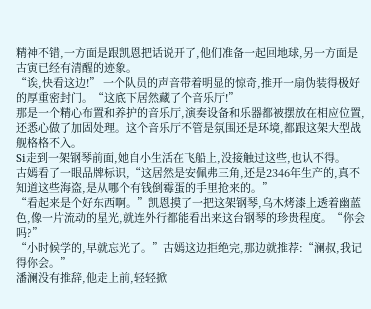精神不错,一方面是跟凯恩把话说开了,他们准备一起回地球,另一方面是古寅已经有清醒的迹象。
“诶,快看这边!” 一个队员的声音带着明显的惊奇,推开一扇伪装得极好的厚重密封门。“这底下居然藏了个音乐厅!”
那是一个精心布置和养护的音乐厅,演奏设备和乐器都被摆放在相应位置,还悉心做了加固处理。这个音乐厅不管是氛围还是环境,都跟这架大型战舰格格不入。
Si走到一架钢琴前面,她自小生活在飞船上,没接触过这些,也认不得。
古嫣看了一眼品牌标识,“这居然是安佩弗三角,还是2346年生产的,真不知道这些海盗,是从哪个有钱倒霉蛋的手里抢来的。”
“看起来是个好东西啊。”凯恩摸了一把这架钢琴,乌木烤漆上透着幽蓝色,像一片流动的星光,就连外行都能看出来这台钢琴的珍贵程度。“你会吗?”
“小时候学的,早就忘光了。”古嫣这边拒绝完,那边就推荐:“澜叔,我记得你会。”
潘澜没有推辞,他走上前,轻轻掀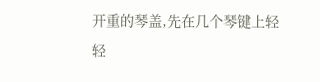开重的琴盖,先在几个琴键上轻轻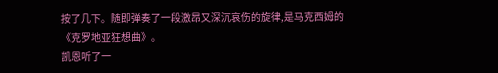按了几下。随即弹奏了一段激昂又深沉哀伤的旋律,是马克西姆的《克罗地亚狂想曲》。
凯恩听了一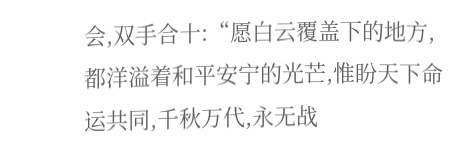会,双手合十:“愿白云覆盖下的地方,都洋溢着和平安宁的光芒,惟盼天下命运共同,千秋万代,永无战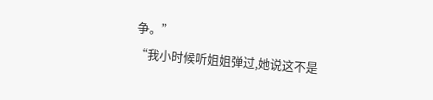争。”
“我小时候听姐姐弹过,她说这不是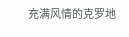充满风情的克罗地